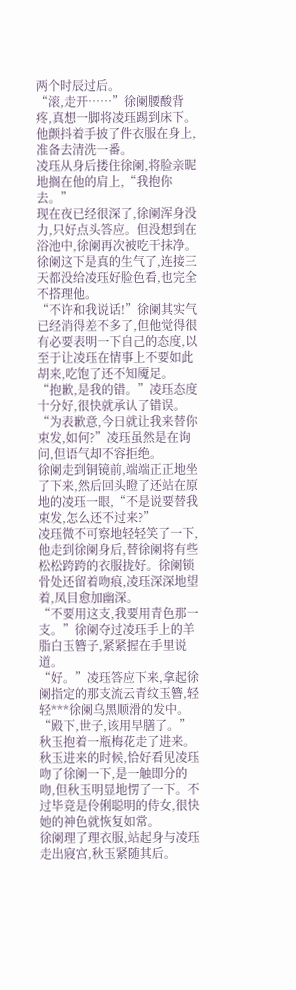两个时辰过后。
“滚,走开……”徐阑腰酸背疼,真想一脚将凌珏踢到床下。他颤抖着手披了件衣服在身上,准备去清洗一番。
凌珏从身后搂住徐阑,将脸亲昵地搁在他的肩上,“我抱你去。”
现在夜已经很深了,徐阑浑身没力,只好点头答应。但没想到在浴池中,徐阑再次被吃干抹净。
徐阑这下是真的生气了,连接三天都没给凌珏好脸色看,也完全不搭理他。
“不许和我说话!”徐阑其实气已经消得差不多了,但他觉得很有必要表明一下自己的态度,以至于让凌珏在情事上不要如此胡来,吃饱了还不知魇足。
“抱歉,是我的错。”凌珏态度十分好,很快就承认了错误。
“为表歉意,今日就让我来替你束发,如何?”凌珏虽然是在询问,但语气却不容拒绝。
徐阑走到铜镜前,端端正正地坐了下来,然后回头瞪了还站在原地的凌珏一眼,“不是说要替我束发,怎么还不过来?”
凌珏微不可察地轻轻笑了一下,他走到徐阑身后,替徐阑将有些松松跨跨的衣服拢好。徐阑锁骨处还留着吻痕,凌珏深深地望着,凤目愈加幽深。
“不要用这支,我要用青色那一支。”徐阑夺过凌珏手上的羊脂白玉簪子,紧紧握在手里说道。
“好。”凌珏答应下来,拿起徐阑指定的那支流云青纹玉簪,轻轻***徐阑乌黑顺滑的发中。
“殿下,世子,该用早膳了。”秋玉抱着一瓶梅花走了进来。
秋玉进来的时候,恰好看见凌珏吻了徐阑一下,是一触即分的吻,但秋玉明显地愣了一下。不过毕竟是伶俐聪明的侍女,很快她的神色就恢复如常。
徐阑理了理衣服,站起身与凌珏走出寢宫,秋玉紧随其后。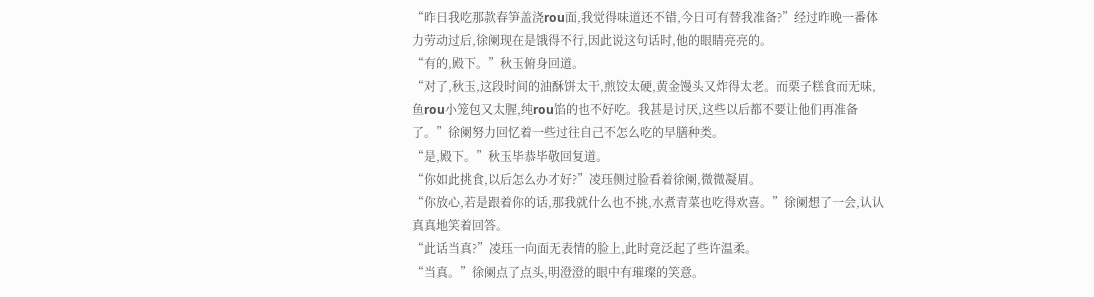“昨日我吃那款春笋盖浇rou面,我觉得味道还不错,今日可有替我准备?”经过昨晚一番体力劳动过后,徐阑现在是饿得不行,因此说这句话时,他的眼睛亮亮的。
“有的,殿下。”秋玉俯身回道。
“对了,秋玉,这段时间的油酥饼太干,煎饺太硬,黄金馒头又炸得太老。而栗子糕食而无味,鱼rou小笼包又太腥,纯rou馅的也不好吃。我甚是讨厌,这些以后都不要让他们再准备了。”徐阑努力回忆着一些过往自己不怎么吃的早膳种类。
“是,殿下。”秋玉毕恭毕敬回复道。
“你如此挑食,以后怎么办才好?”凌珏侧过脸看着徐阑,微微凝眉。
“你放心,若是跟着你的话,那我就什么也不挑,水煮青菜也吃得欢喜。”徐阑想了一会,认认真真地笑着回答。
“此话当真?”凌珏一向面无表情的脸上,此时竟泛起了些许温柔。
“当真。”徐阑点了点头,明澄澄的眼中有璀璨的笑意。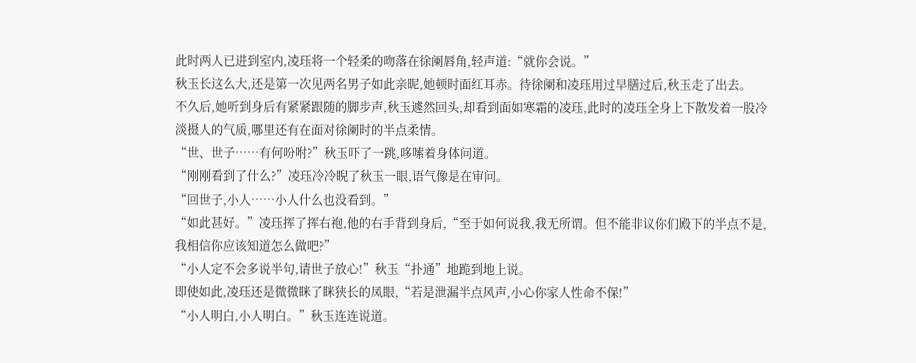此时两人已进到室内,凌珏将一个轻柔的吻落在徐阑唇角,轻声道:“就你会说。”
秋玉长这么大,还是第一次见两名男子如此亲昵,她顿时面红耳赤。待徐阑和凌珏用过早膳过后,秋玉走了出去。
不久后,她听到身后有紧紧跟随的脚步声,秋玉遽然回头,却看到面如寒霜的凌珏,此时的凌珏全身上下散发着一股冷淡摄人的气质,哪里还有在面对徐阑时的半点柔情。
“世、世子……有何吩咐?”秋玉吓了一跳,哆嗦着身体问道。
“刚刚看到了什么?”凌珏冷冷睨了秋玉一眼,语气像是在审问。
“回世子,小人……小人什么也没看到。”
“如此甚好。”凌珏挥了挥右袍,他的右手背到身后,“至于如何说我,我无所谓。但不能非议你们殿下的半点不是,我相信你应该知道怎么做吧?”
“小人定不会多说半句,请世子放心!”秋玉“扑通”地跪到地上说。
即使如此,凌珏还是微微眯了眯狭长的凤眼,“若是泄漏半点风声,小心你家人性命不保!”
“小人明白,小人明白。”秋玉连连说道。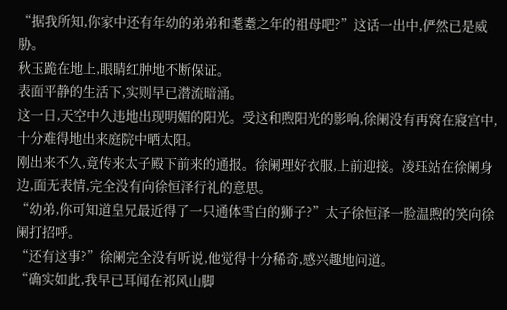“据我所知,你家中还有年幼的弟弟和耄耋之年的祖母吧?”这话一出中,俨然已是威胁。
秋玉跪在地上,眼睛红肿地不断保证。
表面平静的生活下,实则早已潜流暗涌。
这一日,天空中久违地出现明媚的阳光。受这和煦阳光的影响,徐阑没有再窝在寢宫中,十分难得地出来庭院中晒太阳。
刚出来不久,竟传来太子殿下前来的通报。徐阑理好衣服,上前迎接。凌珏站在徐阑身边,面无表情,完全没有向徐恒泽行礼的意思。
“幼弟,你可知道皇兄最近得了一只通体雪白的狮子?”太子徐恒泽一脸温煦的笑向徐阑打招呼。
“还有这事?”徐阑完全没有听说,他觉得十分稀奇,感兴趣地问道。
“确实如此,我早已耳闻在祁风山脚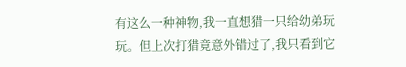有这么一种神物,我一直想猎一只给幼弟玩玩。但上次打猎竟意外错过了,我只看到它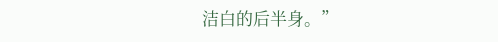洁白的后半身。”